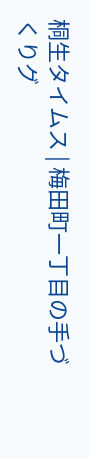桐生タイムス | 梅田町一丁目の手づくりグ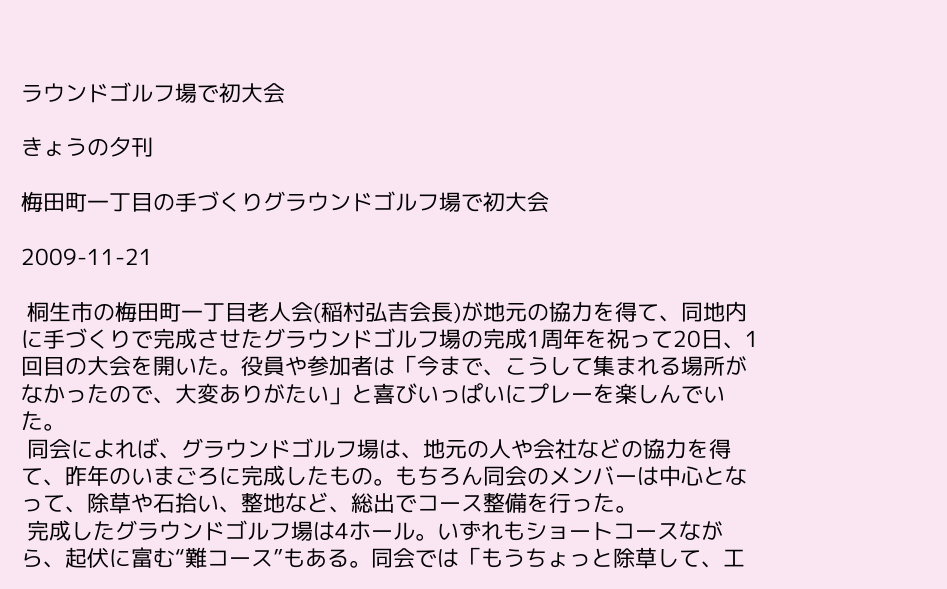ラウンドゴルフ場で初大会

きょうの夕刊

梅田町一丁目の手づくりグラウンドゴルフ場で初大会

2009-11-21

 桐生市の梅田町一丁目老人会(稲村弘吉会長)が地元の協力を得て、同地内に手づくりで完成させたグラウンドゴルフ場の完成1周年を祝って20日、1回目の大会を開いた。役員や参加者は「今まで、こうして集まれる場所がなかったので、大変ありがたい」と喜びいっぱいにプレーを楽しんでいた。
 同会によれば、グラウンドゴルフ場は、地元の人や会社などの協力を得て、昨年のいまごろに完成したもの。もちろん同会のメンバーは中心となって、除草や石拾い、整地など、総出でコース整備を行った。
 完成したグラウンドゴルフ場は4ホール。いずれもショートコースながら、起伏に富む“難コース”もある。同会では「もうちょっと除草して、工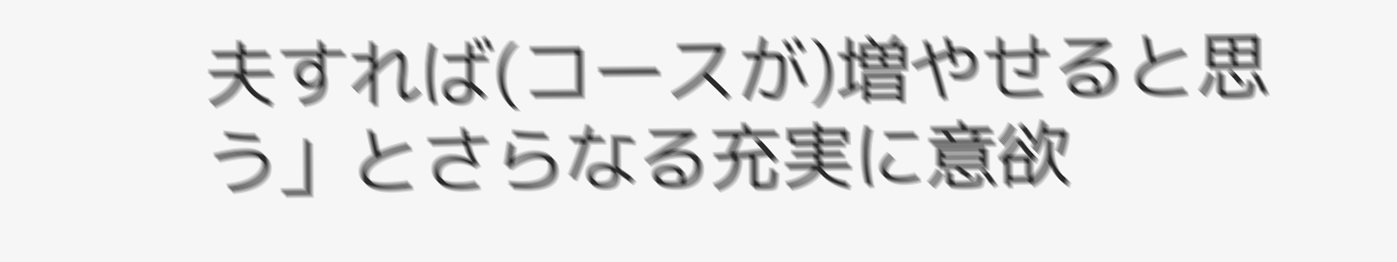夫すれば(コースが)増やせると思う」とさらなる充実に意欲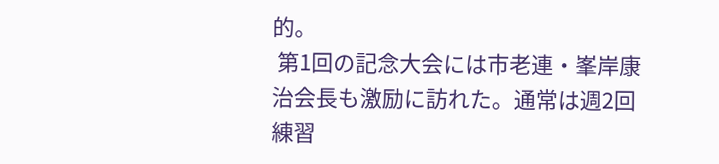的。
 第1回の記念大会には市老連・峯岸康治会長も激励に訪れた。通常は週2回練習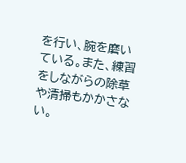を行い、腕を磨いている。また、練習をしながらの除草や清掃もかかさない。